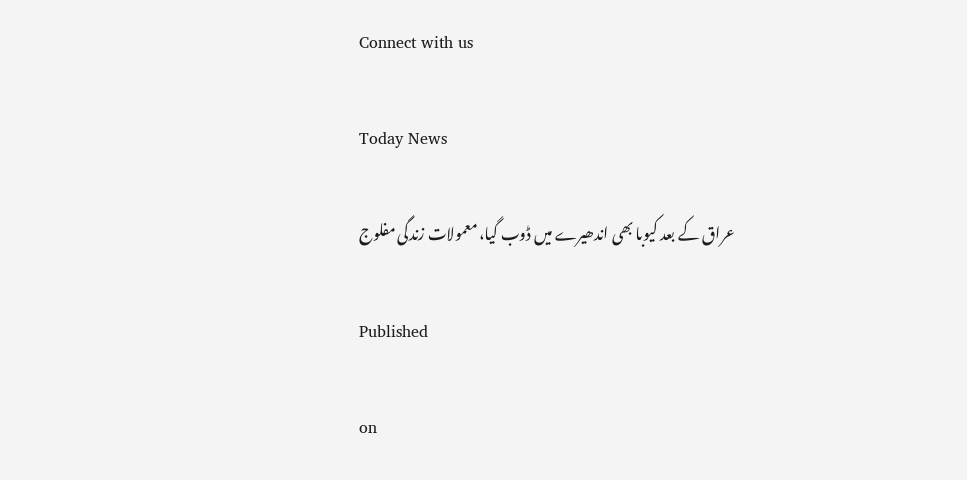Connect with us

Today News

عراق کے بعد کیوبا بھی اندھیرے میں ڈوب گیا، معمولات زندگی مفلوج

Published

on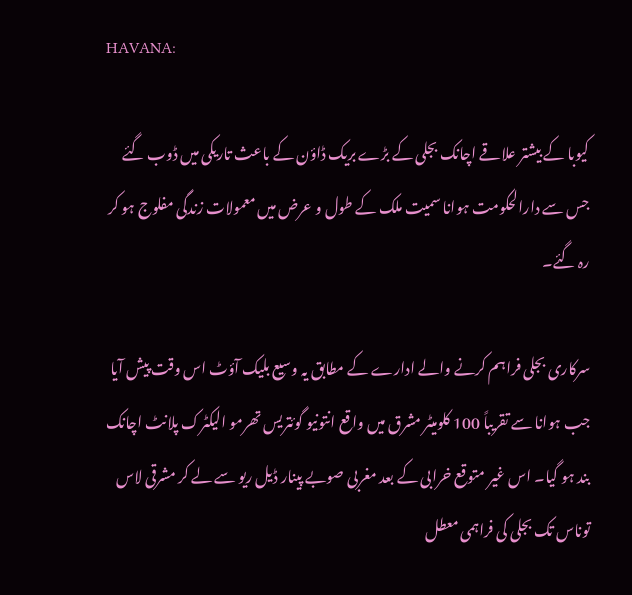HAVANA:

کیوبا کے بیشتر علاقے اچانک بجلی کے بڑے بریک ڈاؤن کے باعث تاریکی میں ڈوب گئے جس سے دارالحکومت ہوانا سمیت ملک کے طول و عرض میں معمولات زندگی مفلوج ہو کر رہ گئے۔

سرکاری بجلی فراہم کرنے والے ادارے کے مطابق یہ وسیع بلیک آؤٹ اس وقت پیش آیا جب ہوانا سے تقریباً 100 کلومیٹر مشرق میں واقع انتونیو گوئتریس تھرمو الیکٹرک پلانٹ اچانک بند ہو گیا۔ اس غیر متوقع خرابی کے بعد مغربی صوبے پینار ڈیل ریو سے لے کر مشرقی لاس توناس تک بجلی کی فراہمی معطل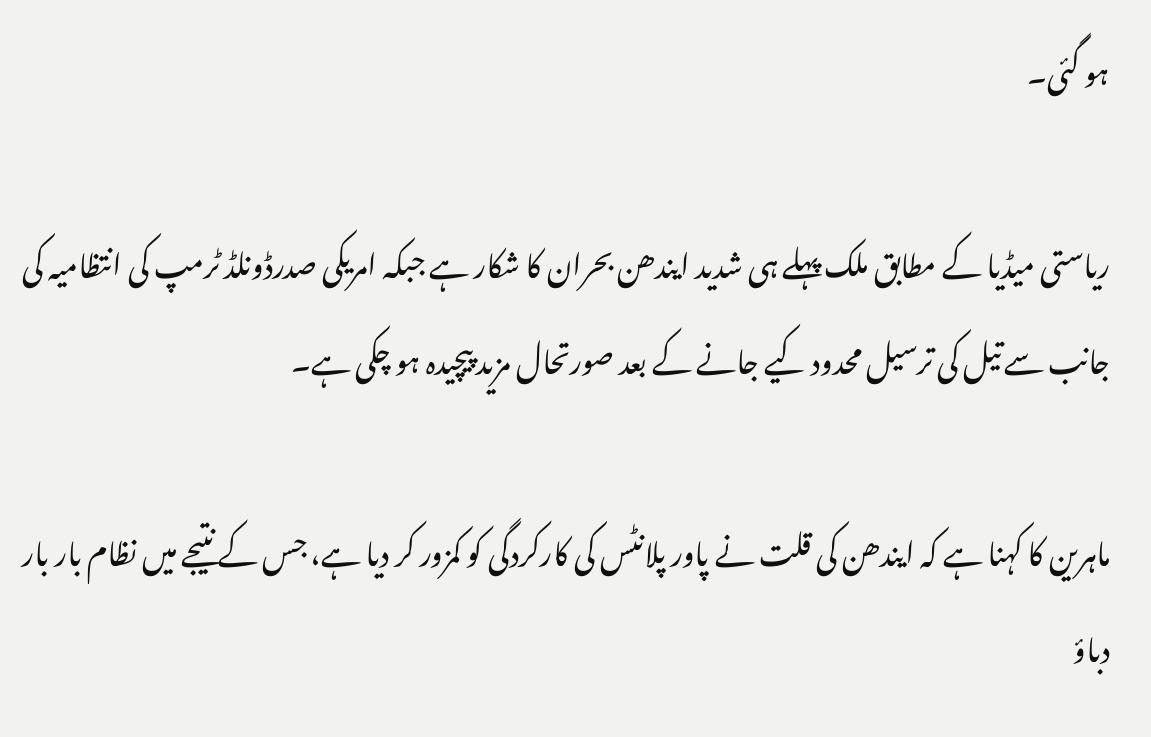ہو گئی۔

ریاستی میڈیا کے مطابق ملک پہلے ہی شدید ایندھن بحران کا شکار ہے جبکہ امریکی صدرڈونلڈ ٹرمپ کی انتظامیہ کی جانب سے تیل کی ترسیل محدود کیے جانے کے بعد صورتحال مزید پیچیدہ ہو چکی ہے۔

ماہرین کا کہنا ہے کہ ایندھن کی قلت نے پاور پلانٹس کی کارکردگی کو کمزور کر دیا ہے، جس کے نتیجے میں نظام بار بار دباؤ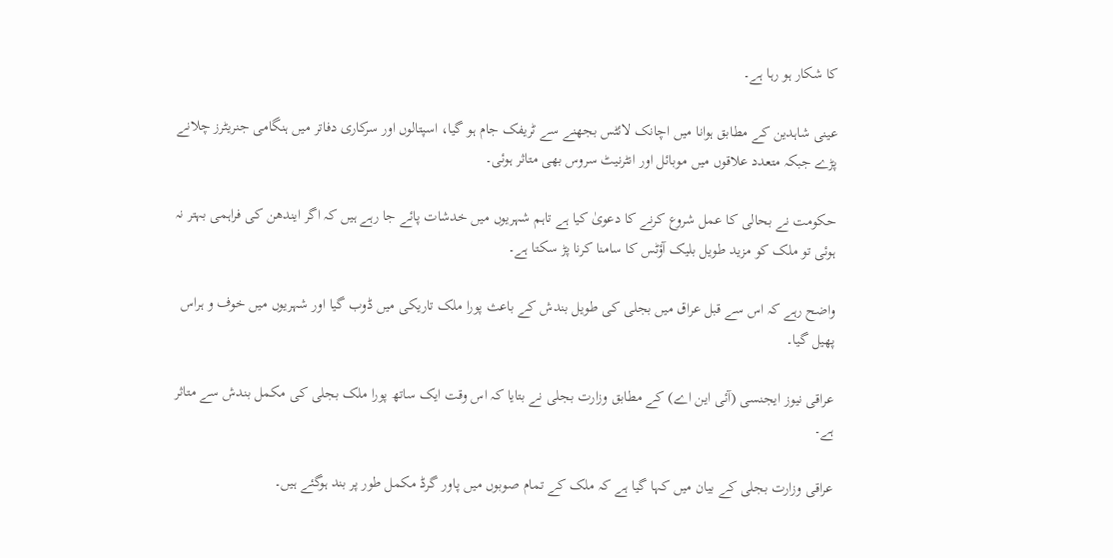کا شکار ہو رہا ہے۔

عینی شاہدین کے مطابق ہوانا میں اچانک لائٹس بجھنے سے ٹریفک جام ہو گیا، اسپتالوں اور سرکاری دفاتر میں ہنگامی جنریٹرز چلانے پڑے جبکہ متعدد علاقوں میں موبائل اور انٹرنیٹ سروس بھی متاثر ہوئی۔

حکومت نے بحالی کا عمل شروع کرنے کا دعویٰ کیا ہے تاہم شہریوں میں خدشات پائے جا رہے ہیں کہ اگر ایندھن کی فراہمی بہتر نہ ہوئی تو ملک کو مزید طویل بلیک آؤٹس کا سامنا کرنا پڑ سکتا ہے۔

واضح رہے کہ اس سے قبل عراق میں بجلی کی طویل بندش کے باعث پورا ملک تاریکی میں ڈوب گیا اور شہریوں میں خوف و ہراس پھیل گیا۔

عراقی نیوز ایجنسی (آئی این اے) کے مطابق وزارت بجلی نے بتایا کہ اس وقت ایک ساتھ پورا ملک بجلی کی مکمل بندش سے متاثر ہے۔

عراقی وزارت بجلی کے بیان میں کہا گیا ہے کہ ملک کے تمام صوبوں میں پاور گرڈ مکمل طور پر بند ہوگئے ہیں۔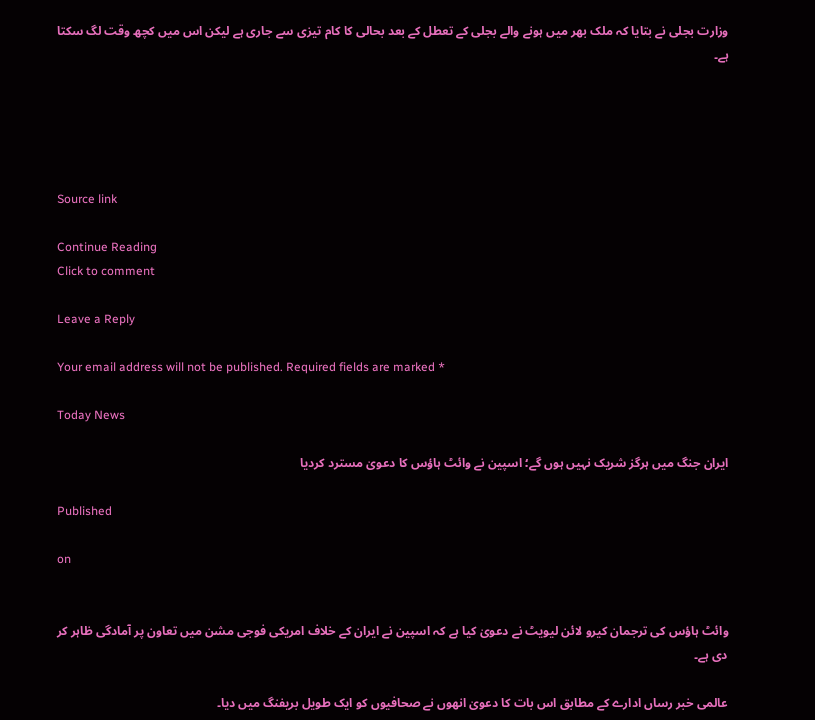وزارت بجلی نے بتایا کہ ملک بھر میں ہونے والے بجلی کے تعطل کے بعد بحالی کا کام تیزی سے جاری ہے لیکن اس میں کچھ وقت لگ سکتا ہے۔





Source link

Continue Reading
Click to comment

Leave a Reply

Your email address will not be published. Required fields are marked *

Today News

ایران جنگ میں ہرگز شریک نہیں ہوں گے؛ اسپین نے وائٹ ہاؤس کا دعویٰ مسترد کردیا

Published

on


وائٹ ہاؤس کی ترجمان کیرو لائن لیویٹ نے دعویٰ کیا ہے کہ اسپین نے ایران کے خلاف امریکی فوجی مشن میں تعاون پر آمادگی ظاہر کر دی ہے۔

عالمی خبر رساں ادارے کے مطابق اس بات کا دعویٰ انھوں نے صحافیوں کو ایک طویل بریفنگ میں دیا۔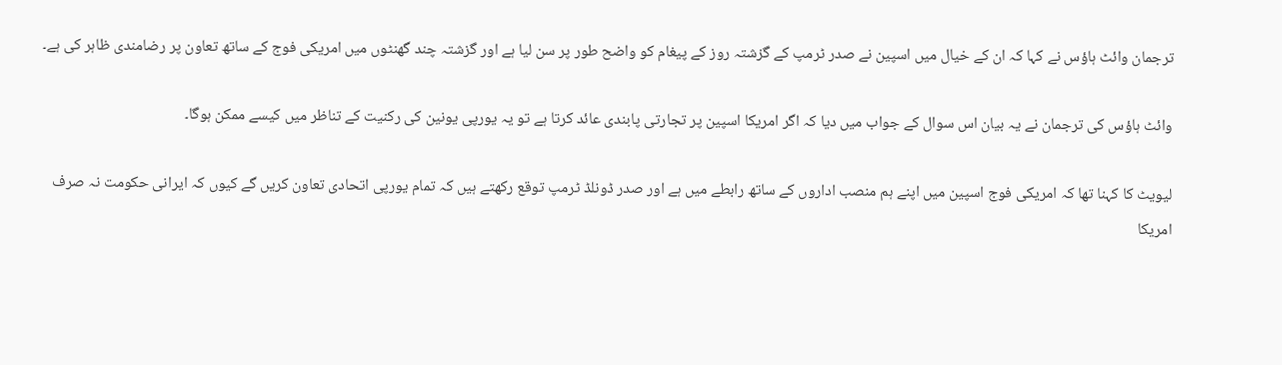ترجمان وائٹ ہاؤس نے کہا کہ ان کے خیال میں اسپین نے صدر ٹرمپ کے گزشتہ روز کے پیغام کو واضح طور پر سن لیا ہے اور گزشتہ چند گھنٹوں میں امریکی فوج کے ساتھ تعاون پر رضامندی ظاہر کی ہے۔

وائٹ ہاؤس کی ترجمان نے یہ بیان اس سوال کے جواب میں دیا کہ اگر امریکا اسپین پر تجارتی پابندی عائد کرتا ہے تو یہ یورپی یونین کی رکنیت کے تناظر میں کیسے ممکن ہوگا۔

لیویٹ کا کہنا تھا کہ امریکی فوج اسپین میں اپنے ہم منصب اداروں کے ساتھ رابطے میں ہے اور صدر ڈونلڈ ٹرمپ توقع رکھتے ہیں کہ تمام یورپی اتحادی تعاون کریں گے کیوں کہ ایرانی حکومت نہ صرف امریکا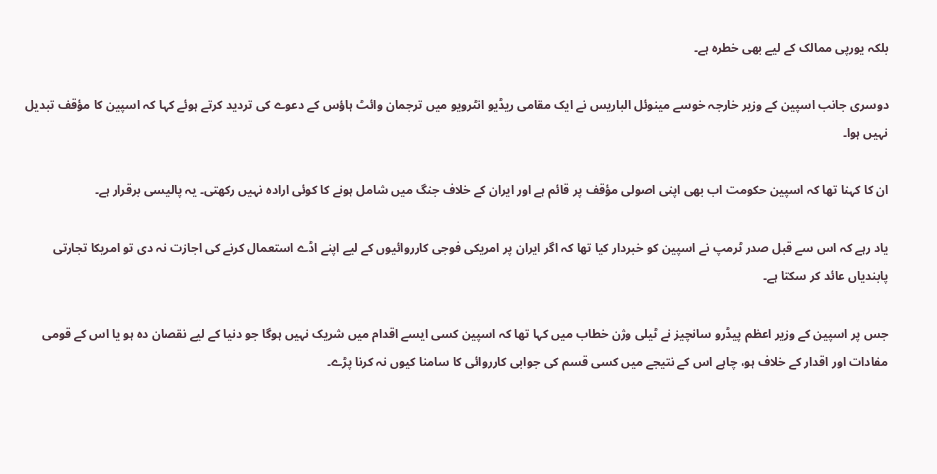بلکہ یورپی ممالک کے لیے بھی خطرہ ہے۔

دوسری جانب اسپین کے وزیر خارجہ خوسے مینوئل الباریس نے ایک مقامی ریڈیو انٹرویو میں ترجمان وائٹ ہاؤس کے دعوے کی تردید کرتے ہوئے کہا کہ اسپین کا مؤقف تبدیل نہیں ہوا۔

ان کا کہنا تھا کہ اسپین حکومت اب بھی اپنی اصولی مؤقف پر قائم ہے اور ایران کے خلاف جنگ میں شامل ہونے کا کوئی ارادہ نہیں رکھتی۔ یہ پالیسی برقرار ہے۔

یاد رہے کہ اس سے قبل صدر ٹرمپ نے اسپین کو خبردار کیا تھا کہ اگر ایران پر امریکی فوجی کارروائیوں کے لیے اپنے اڈے استعمال کرنے کی اجازت نہ دی تو امریکا تجارتی پابندیاں عائد کر سکتا ہے۔

جس پر اسپین کے وزیر اعظم پیڈرو سانچیز نے ٹیلی وژن خطاب میں کہا تھا کہ اسپین کسی ایسے اقدام میں شریک نہیں ہوگا جو دنیا کے لیے نقصان دہ ہو یا اس کے قومی مفادات اور اقدار کے خلاف ہو، چاہے اس کے نتیجے میں کسی قسم کی جوابی کارروائی کا سامنا کیوں نہ کرنا پڑے۔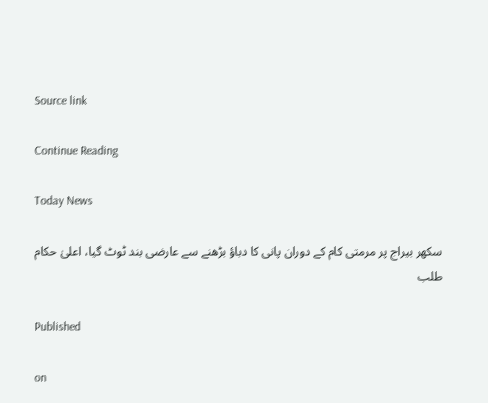Source link

Continue Reading

Today News

سکھر بیراج پر مرمتی کام کے دوران پانی کا دباؤ بڑھنے سے عارضی بند ٹوٹ گیا، اعلیٰ حکام طلب

Published

on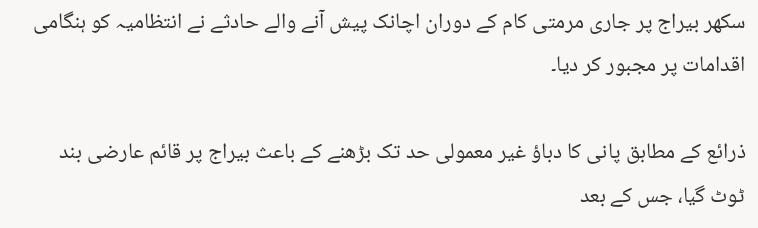سکھر بیراج پر جاری مرمتی کام کے دوران اچانک پیش آنے والے حادثے نے انتظامیہ کو ہنگامی اقدامات پر مجبور کر دیا۔

ذرائع کے مطابق پانی کا دباؤ غیر معمولی حد تک بڑھنے کے باعث بیراج پر قائم عارضی بند ٹوٹ گیا، جس کے بعد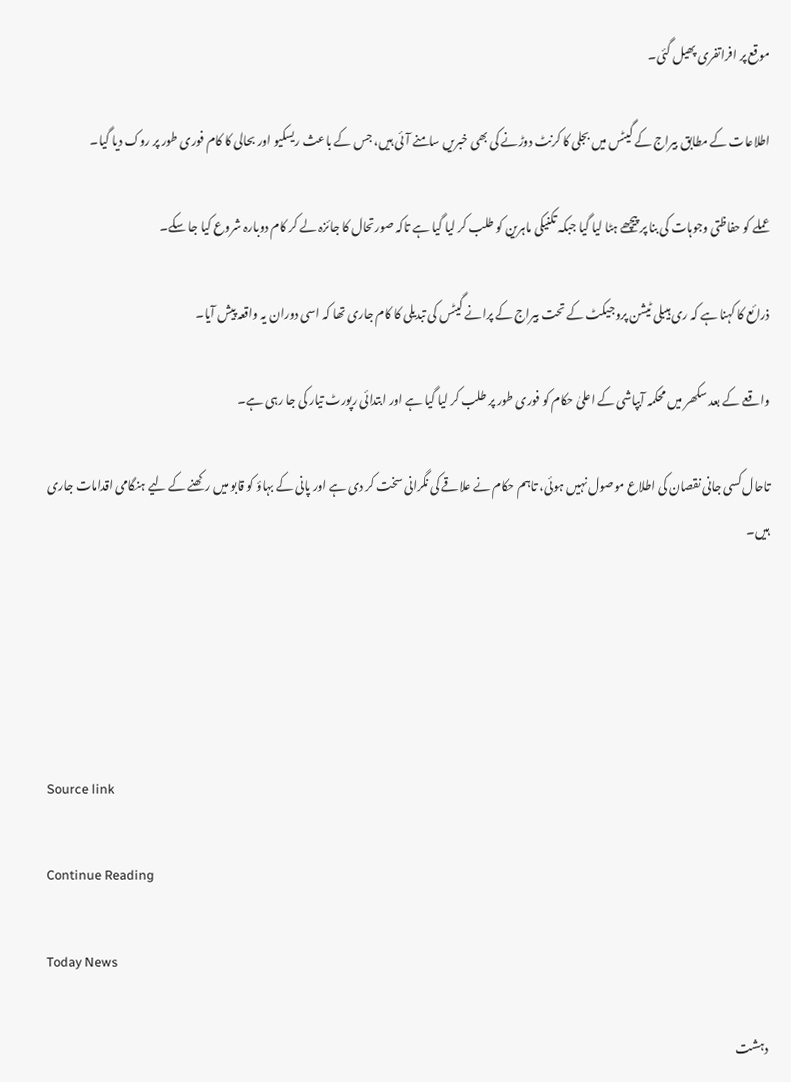موقع پر افراتفری پھیل گئی۔

اطلاعات کے مطابق بیراج کے گیٹس میں بجلی کا کرنٹ دوڑنے کی بھی خبریں سامنے آئی ہیں، جس کے باعث ریسکیو اور بحالی کا کام فوری طور پر روک دیا گیا۔

عملے کو حفاظتی وجوہات کی بنا پر پیچھے ہٹا لیا گیا جبکہ تکنیکی ماہرین کو طلب کر لیا گیا ہے تاکہ صورتحال کا جائزہ لے کر کام دوبارہ شروع کیا جا سکے۔

ذرائع کا کہنا ہے کہ ری ہیبلی ٹیشن پروجیکٹ کے تحت بیراج کے پرانے گیٹس کی تبدیلی کا کام جاری تھا کہ اسی دوران یہ واقعہ پیش آیا۔

واقعے کے بعد سکھر میں محکمہ آبپاشی کے اعلیٰ حکام کو فوری طور پر طلب کر لیا گیا ہے اور ابتدائی رپورٹ تیار کی جا رہی ہے۔

تاحال کسی جانی نقصان کی اطلاع موصول نہیں ہوئی، تاہم حکام نے علاقے کی نگرانی سخت کر دی ہے اور پانی کے بہاؤ کو قابو میں رکھنے کے لیے ہنگامی اقدامات جاری ہیں۔





Source link

Continue Reading

Today News

دہشت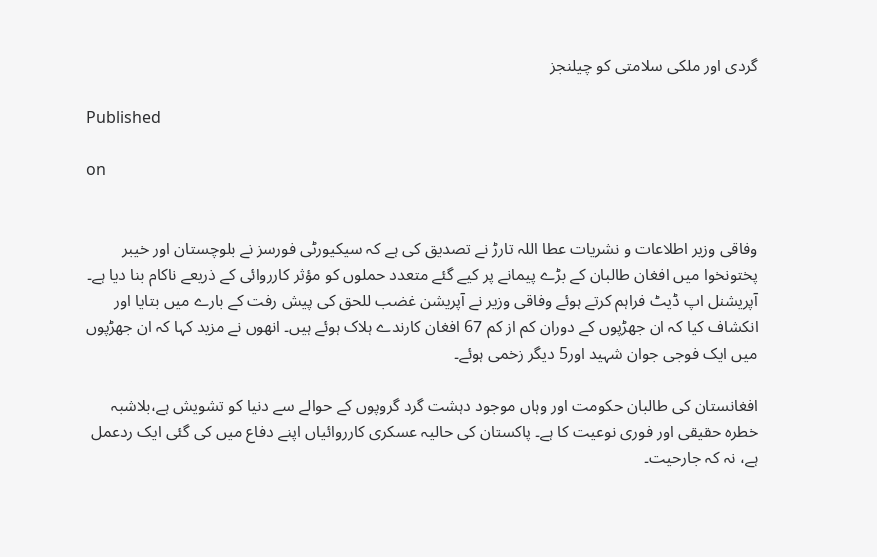گردی اور ملکی سلامتی کو چیلنجز

Published

on


وفاقی وزیر اطلاعات و نشریات عطا اللہ تارڑ نے تصدیق کی ہے کہ سیکیورٹی فورسز نے بلوچستان اور خیبر پختونخوا میں افغان طالبان کے بڑے پیمانے پر کیے گئے متعدد حملوں کو مؤثر کارروائی کے ذریعے ناکام بنا دیا ہے۔ آپریشنل اپ ڈیٹ فراہم کرتے ہوئے وفاقی وزیر نے آپریشن غضب للحق کی پیش رفت کے بارے میں بتایا اور انکشاف کیا کہ ان جھڑپوں کے دوران کم از کم 67 افغان کارندے ہلاک ہوئے ہیں۔ انھوں نے مزید کہا کہ ان جھڑپوں میں ایک فوجی جوان شہید اور5 دیگر زخمی ہوئے۔

افغانستان کی طالبان حکومت اور وہاں موجود دہشت گرد گروپوں کے حوالے سے دنیا کو تشویش ہے،بلاشبہ خطرہ حقیقی اور فوری نوعیت کا ہے۔ پاکستان کی حالیہ عسکری کارروائیاں اپنے دفاع میں کی گئی ایک ردعمل ہے، نہ کہ جارحیت۔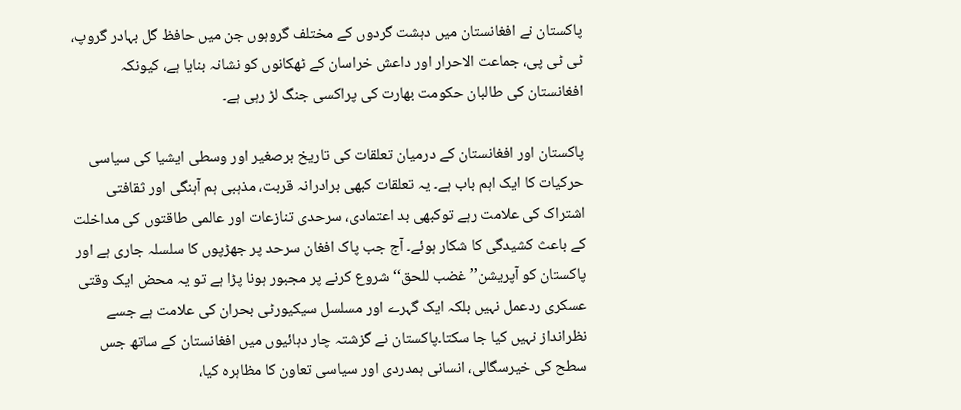پاکستان نے افغانستان میں دہشت گردوں کے مختلف گروہوں جن میں حافظ گل بہادر گروپ، ٹی ٹی پی، جماعت الاحرار اور داعش خراسان کے ٹھکانوں کو نشانہ بنایا ہے، کیونکہ افغانستان کی طالبان حکومت بھارت کی پراکسی جنگ لڑ رہی ہے۔

پاکستان اور افغانستان کے درمیان تعلقات کی تاریخ برصغیر اور وسطی ایشیا کی سیاسی حرکیات کا ایک اہم باب ہے۔ یہ تعلقات کبھی برادرانہ قربت، مذہبی ہم آہنگی اور ثقافتی اشتراک کی علامت رہے توکبھی بد اعتمادی، سرحدی تنازعات اور عالمی طاقتوں کی مداخلت کے باعث کشیدگی کا شکار ہوئے۔ آج جب پاک افغان سرحد پر جھڑپوں کا سلسلہ جاری ہے اور پاکستان کو آپریشن’’ غضب للحق‘‘ شروع کرنے پر مجبور ہونا پڑا ہے تو یہ محض ایک وقتی عسکری ردعمل نہیں بلکہ ایک گہرے اور مسلسل سیکیورٹی بحران کی علامت ہے جسے نظرانداز نہیں کیا جا سکتا۔پاکستان نے گزشتہ چار دہائیوں میں افغانستان کے ساتھ جس سطح کی خیرسگالی، انسانی ہمدردی اور سیاسی تعاون کا مظاہرہ کیا،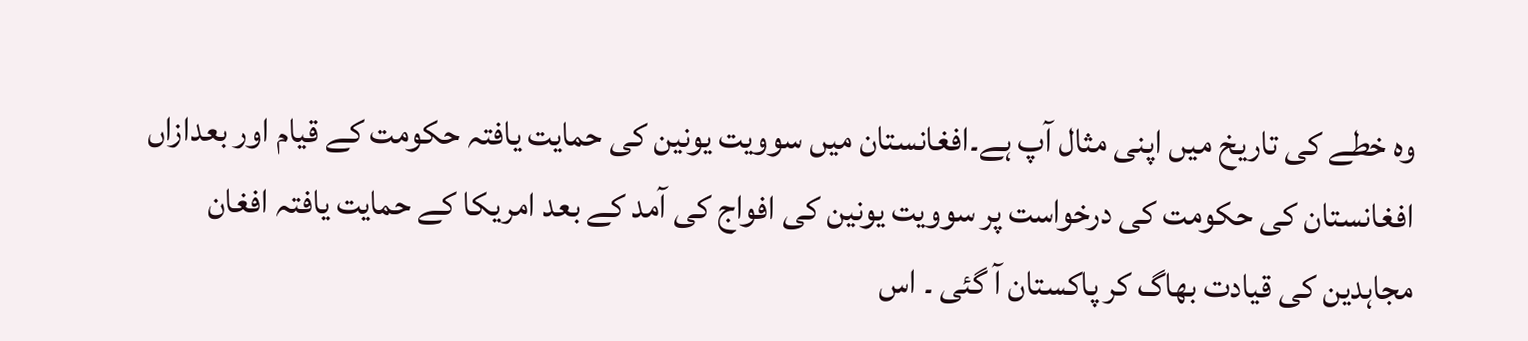وہ خطے کی تاریخ میں اپنی مثال آپ ہے۔افغانستان میں سوویت یونین کی حمایت یافتہ حکومت کے قیام اور بعدازاں افغانستان کی حکومت کی درخواست پر سوویت یونین کی افواج کی آمد کے بعد امریکا کے حمایت یافتہ افغان مجاہدین کی قیادت بھاگ کر پاکستان آ گئی ۔ اس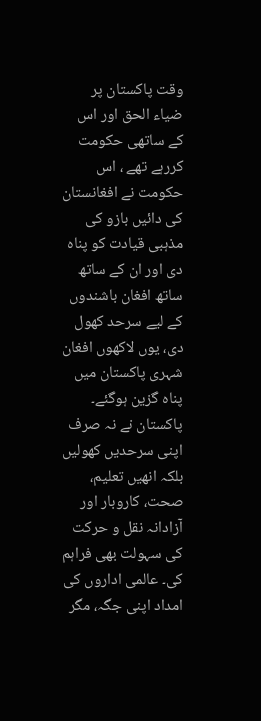وقت پاکستان پر ضیاء الحق اور اس کے ساتھی حکومت کررہے تھے ، اس حکومت نے افغانستان کی دائیں بازو کی مذہبی قیادت کو پناہ دی اور ان کے ساتھ ساتھ افغان باشندوں کے لیے سرحد کھول دی، یوں لاکھوں افغان شہری پاکستان میں پناہ گزین ہوگئے۔ پاکستان نے نہ صرف اپنی سرحدیں کھولیں بلکہ انھیں تعلیم، صحت، کاروبار اور آزادانہ نقل و حرکت کی سہولت بھی فراہم کی۔ عالمی اداروں کی امداد اپنی جگہ، مگر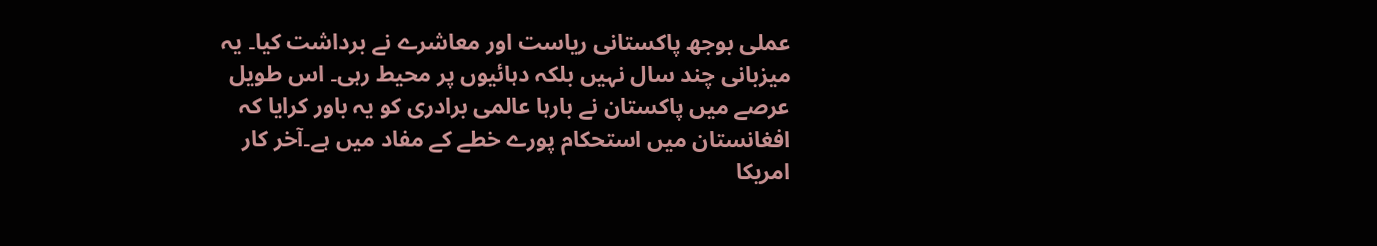عملی بوجھ پاکستانی ریاست اور معاشرے نے برداشت کیا۔ یہ میزبانی چند سال نہیں بلکہ دہائیوں پر محیط رہی۔ اس طویل عرصے میں پاکستان نے بارہا عالمی برادری کو یہ باور کرایا کہ افغانستان میں استحکام پورے خطے کے مفاد میں ہے۔آخر کار امریکا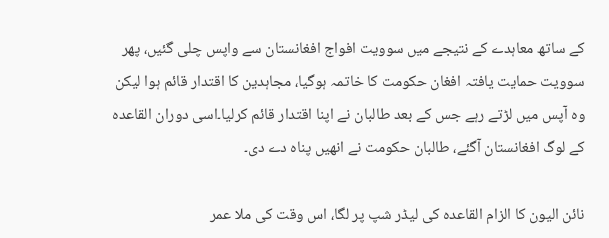کے ساتھ معاہدے کے نتیجے میں سوویت افواج افغانستان سے واپس چلی گئیں، پھر سوویت حمایت یافتہ افغان حکومت کا خاتمہ ہوگیا، مجاہدین کا اقتدار قائم ہوا لیکن وہ آپس میں لڑتے رہے جس کے بعد طالبان نے اپنا اقتدار قائم کرلیا۔اسی دوران القاعدہ کے لوگ افغانستان آگئے، طالبان حکومت نے انھیں پناہ دے دی۔

نائن الیون کا الزام القاعدہ کی لیڈر شپ پر لگا، اس وقت کی ملا عمر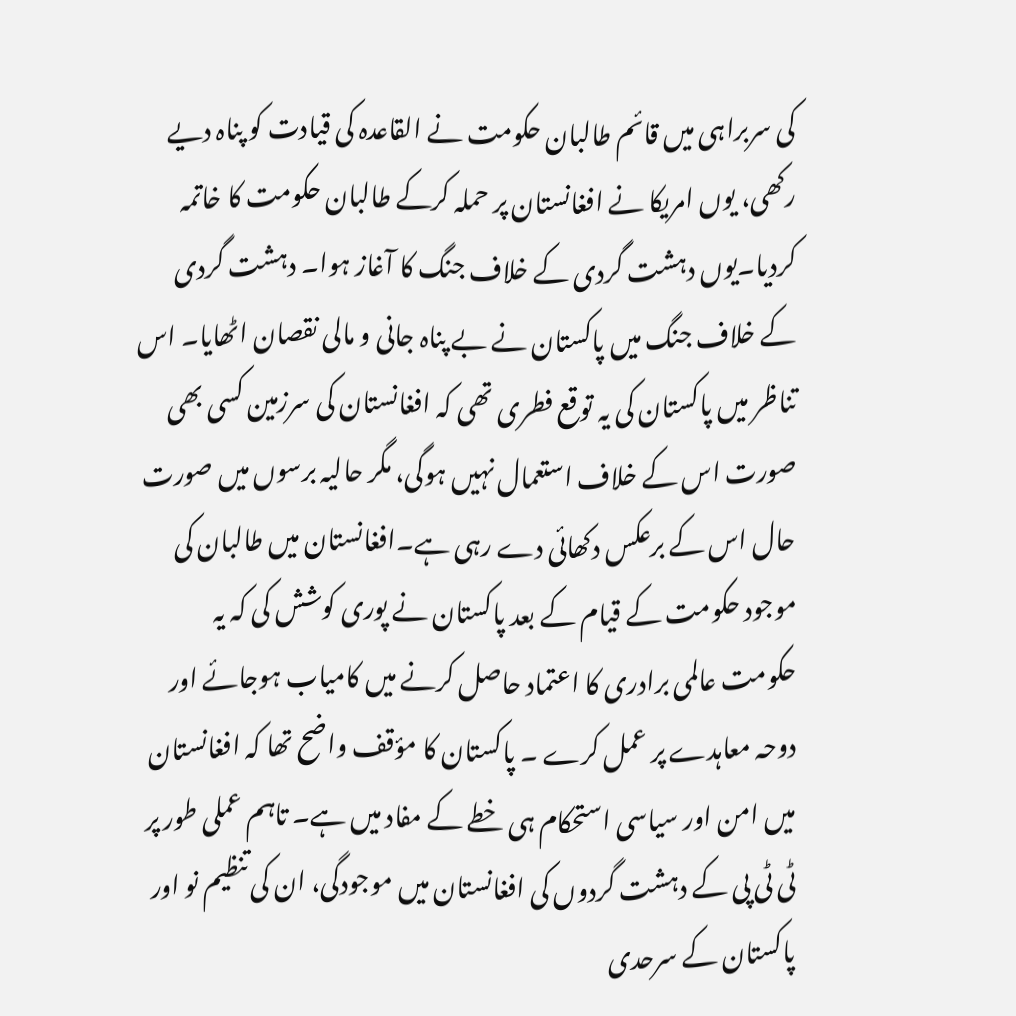کی سربراہی میں قائم طالبان حکومت نے القاعدہ کی قیادت کو پناہ دیے رکھی، یوں امریکا نے افغانستان پر حملہ کرکے طالبان حکومت کا خاتمہ کردیا۔یوں دہشت گردی کے خلاف جنگ کا آغاز ہوا۔ دہشت گردی کے خلاف جنگ میں پاکستان نے بے پناہ جانی و مالی نقصان اٹھایا۔ اس تناظر میں پاکستان کی یہ توقع فطری تھی کہ افغانستان کی سرزمین کسی بھی صورت اس کے خلاف استعمال نہیں ہوگی، مگر حالیہ برسوں میں صورت حال اس کے برعکس دکھائی دے رہی ہے۔افغانستان میں طالبان کی موجود حکومت کے قیام کے بعد پاکستان نے پوری کوشش کی کہ یہ حکومت عالمی برادری کا اعتماد حاصل کرنے میں کامیاب ہوجائے اور دوحہ معاہدے پر عمل کرے ۔ پاکستان کا مؤقف واضح تھا کہ افغانستان میں امن اور سیاسی استحکام ہی خطے کے مفاد میں ہے۔ تاہم عملی طور پر ٹی ٹی پی کے دہشت گردوں کی افغانستان میں موجودگی، ان کی تنظیم نو اور پاکستان کے سرحدی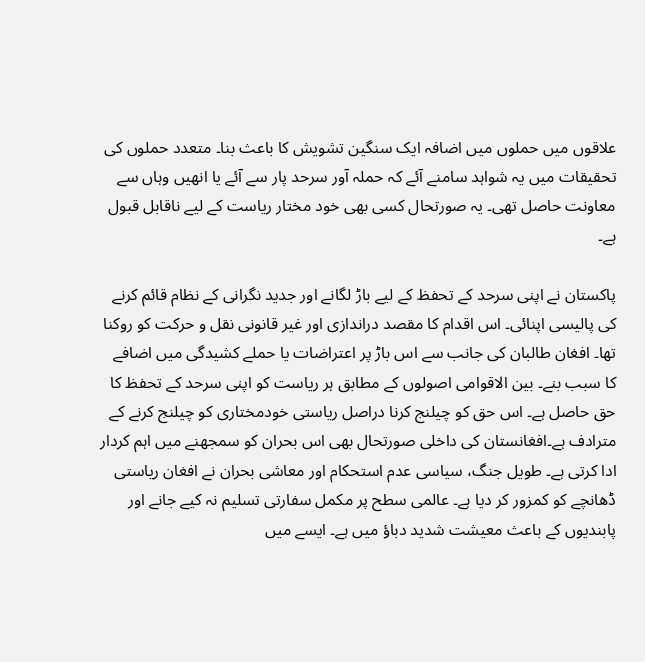علاقوں میں حملوں میں اضافہ ایک سنگین تشویش کا باعث بنا۔ متعدد حملوں کی تحقیقات میں یہ شواہد سامنے آئے کہ حملہ آور سرحد پار سے آئے یا انھیں وہاں سے معاونت حاصل تھی۔ یہ صورتحال کسی بھی خود مختار ریاست کے لیے ناقابل قبول ہے۔

پاکستان نے اپنی سرحد کے تحفظ کے لیے باڑ لگانے اور جدید نگرانی کے نظام قائم کرنے کی پالیسی اپنائی۔ اس اقدام کا مقصد دراندازی اور غیر قانونی نقل و حرکت کو روکنا تھا۔ افغان طالبان کی جانب سے اس باڑ پر اعتراضات یا حملے کشیدگی میں اضافے کا سبب بنے۔ بین الاقوامی اصولوں کے مطابق ہر ریاست کو اپنی سرحد کے تحفظ کا حق حاصل ہے۔ اس حق کو چیلنج کرنا دراصل ریاستی خودمختاری کو چیلنج کرنے کے مترادف ہے۔افغانستان کی داخلی صورتحال بھی اس بحران کو سمجھنے میں اہم کردار ادا کرتی ہے۔ طویل جنگ، سیاسی عدم استحکام اور معاشی بحران نے افغان ریاستی ڈھانچے کو کمزور کر دیا ہے۔ عالمی سطح پر مکمل سفارتی تسلیم نہ کیے جانے اور پابندیوں کے باعث معیشت شدید دباؤ میں ہے۔ ایسے میں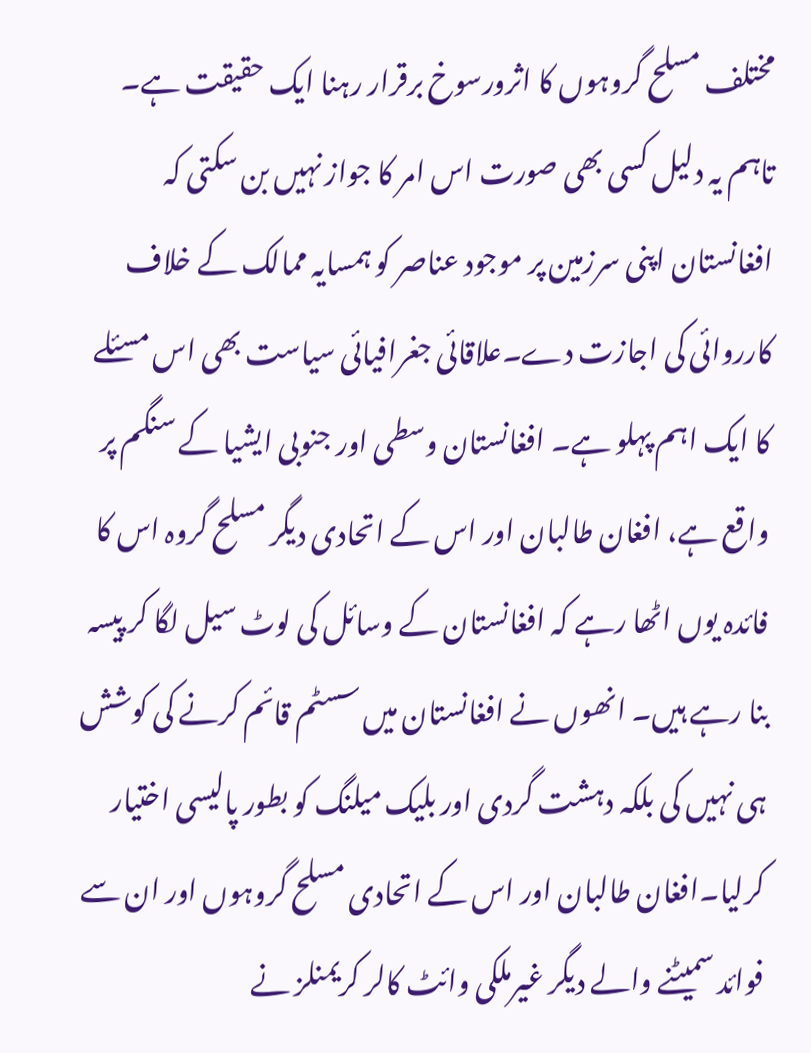مختلف مسلح گروہوں کا اثرورسوخ برقرار رہنا ایک حقیقت ہے۔ تاہم یہ دلیل کسی بھی صورت اس امر کا جواز نہیں بن سکتی کہ افغانستان اپنی سرزمین پر موجود عناصر کو ہمسایہ ممالک کے خلاف کارروائی کی اجازت دے۔علاقائی جغرافیائی سیاست بھی اس مسئلے کا ایک اہم پہلو ہے۔ افغانستان وسطی اور جنوبی ایشیا کے سنگم پر واقع ہے، افغان طالبان اور اس کے اتحادی دیگر مسلح گروہ اس کا فائدہ یوں اٹھا رہے کہ افغانستان کے وسائل کی لوٹ سیل لگا کر پیسہ بنا رہے ہیں۔ انھوں نے افغانستان میں سسٹم قائم کرنے کی کوشش ہی نہیں کی بلکہ دہشت گردی اور بلیک میلنگ کو بطور پالیسی اختیار کرلیا۔افغان طالبان اور اس کے اتحادی مسلح گروہوں اور ان سے فوائد سمیٹنے والے دیگر غیرملکی وائٹ کالر کریمنلز نے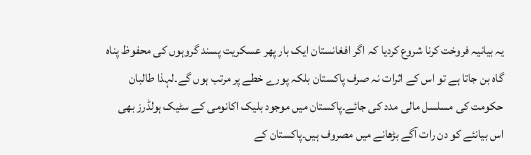یہ بیانیہ فروخت کرنا شروع کردیا کہ اگر افغانستان ایک بار پھر عسکریت پسند گروہوں کی محفوظ پناہ گاہ بن جاتا ہے تو اس کے اثرات نہ صرف پاکستان بلکہ پورے خطے پر مرتب ہوں گے۔لہذا طالبان حکومت کی مسلسل مالی مدد کی جائے۔پاکستان میں موجود بلیک اکانومی کے سٹیک ہولڈرز بھی اس بیانئے کو دن رات آگے بڑھانے میں مصروف ہیں۔پاکستان کے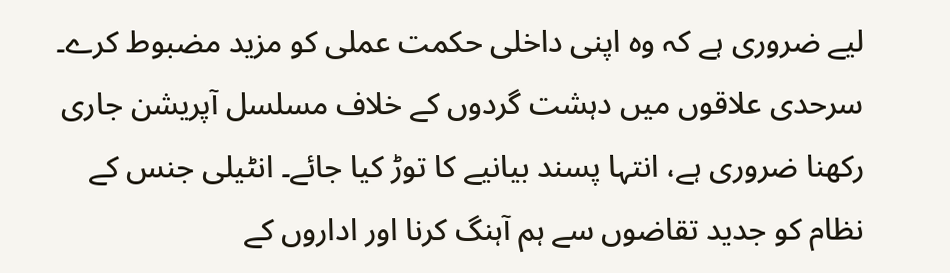لیے ضروری ہے کہ وہ اپنی داخلی حکمت عملی کو مزید مضبوط کرے۔ سرحدی علاقوں میں دہشت گردوں کے خلاف مسلسل آپریشن جاری رکھنا ضروری ہے، انتہا پسند بیانیے کا توڑ کیا جائے۔ انٹیلی جنس کے نظام کو جدید تقاضوں سے ہم آہنگ کرنا اور اداروں کے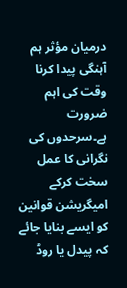درمیان مؤثر ہم آہنگی پیدا کرنا وقت کی اہم ضرورت ہے۔سرحدوں کی نگرانی کا عمل سخت کرکے امیگریشن قوانین کو ایسے بنایا جائے کہ پیدل یا روڈ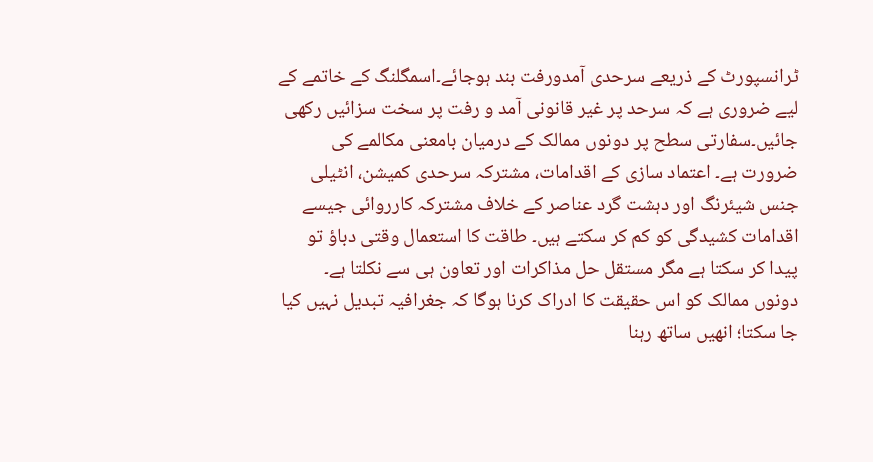ٹرانسپورٹ کے ذریعے سرحدی آمدورفت بند ہوجائے۔اسمگلنگ کے خاتمے کے لیے ضروری ہے کہ سرحد پر غیر قانونی آمد و رفت پر سخت سزائیں رکھی جائیں۔سفارتی سطح پر دونوں ممالک کے درمیان بامعنی مکالمے کی ضرورت ہے۔ اعتماد سازی کے اقدامات، مشترکہ سرحدی کمیشن، انٹیلی جنس شیئرنگ اور دہشت گرد عناصر کے خلاف مشترکہ کارروائی جیسے اقدامات کشیدگی کو کم کر سکتے ہیں۔ طاقت کا استعمال وقتی دباؤ تو پیدا کر سکتا ہے مگر مستقل حل مذاکرات اور تعاون ہی سے نکلتا ہے۔ دونوں ممالک کو اس حقیقت کا ادراک کرنا ہوگا کہ جغرافیہ تبدیل نہیں کیا جا سکتا؛ انھیں ساتھ رہنا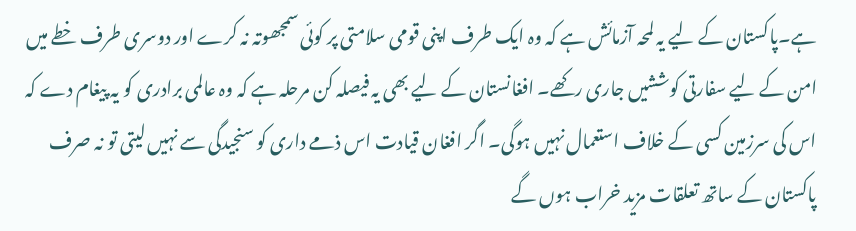ہے۔پاکستان کے لیے یہ لمحہ آزمائش ہے کہ وہ ایک طرف اپنی قومی سلامتی پر کوئی سمجھوتہ نہ کرے اور دوسری طرف خطے میں امن کے لیے سفارتی کوششیں جاری رکھے۔ افغانستان کے لیے بھی یہ فیصلہ کن مرحلہ ہے کہ وہ عالمی برادری کو یہ پیغام دے کہ اس کی سرزمین کسی کے خلاف استعمال نہیں ہوگی۔ اگر افغان قیادت اس ذمے داری کو سنجیدگی سے نہیں لیتی تو نہ صرف پاکستان کے ساتھ تعلقات مزید خراب ہوں گے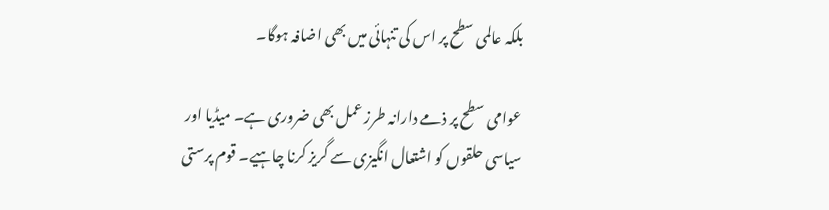بلکہ عالمی سطح پر اس کی تنہائی میں بھی اضافہ ہوگا۔

عوامی سطح پر ذمے دارانہ طرز عمل بھی ضروری ہے۔ میڈیا اور سیاسی حلقوں کو اشتعال انگیزی سے گریز کرنا چاہیے۔ قوم پرستی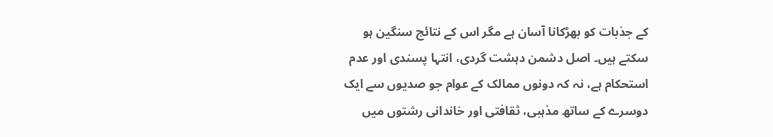کے جذبات کو بھڑکانا آسان ہے مگر اس کے نتائج سنگین ہو سکتے ہیں۔ اصل دشمن دہشت گردی، انتہا پسندی اور عدم استحکام ہے، نہ کہ دونوں ممالک کے عوام جو صدیوں سے ایک دوسرے کے ساتھ مذہبی، ثقافتی اور خاندانی رشتوں میں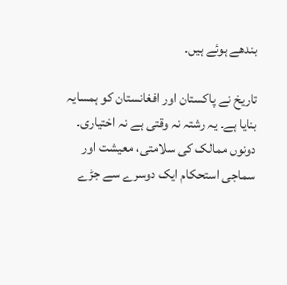بندھے ہوئے ہیں۔

تاریخ نے پاکستان اور افغانستان کو ہمسایہ بنایا ہے۔ یہ رشتہ نہ وقتی ہے نہ اختیاری۔ دونوں ممالک کی سلامتی، معیشت اور سماجی استحکام ایک دوسرے سے جڑے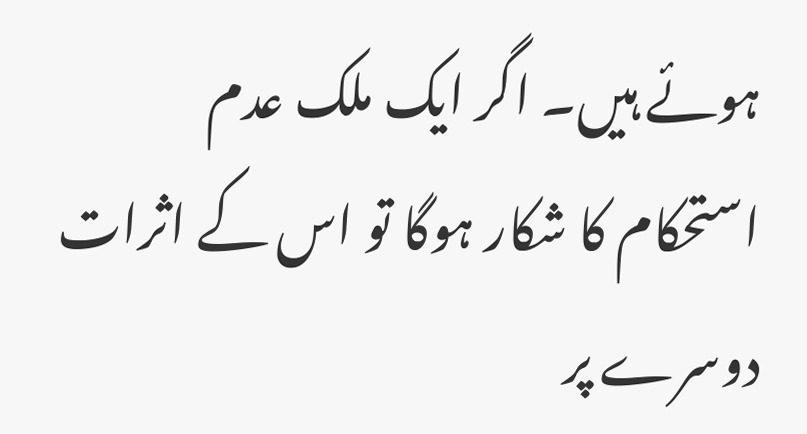ہوئے ہیں۔ اگر ایک ملک عدم استحکام کا شکار ہوگا تو اس کے اثرات دوسرے پر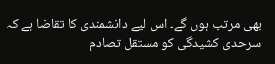بھی مرتب ہوں گے۔ اس لیے دانشمندی کا تقاضا ہے کہ سرحدی کشیدگی کو مستقل تصادم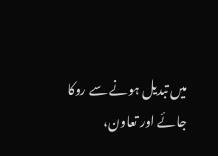میں تبدیل ہونے سے روکا جائے اور تعاون،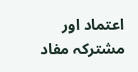اعتماد اور مشترکہ مفاد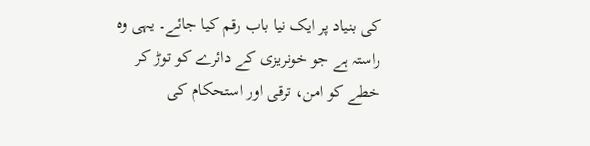کی بنیاد پر ایک نیا باب رقم کیا جائے۔ یہی وہ راستہ ہے جو خونریزی کے دائرے کو توڑ کر خطے کو امن، ترقی اور استحکام کی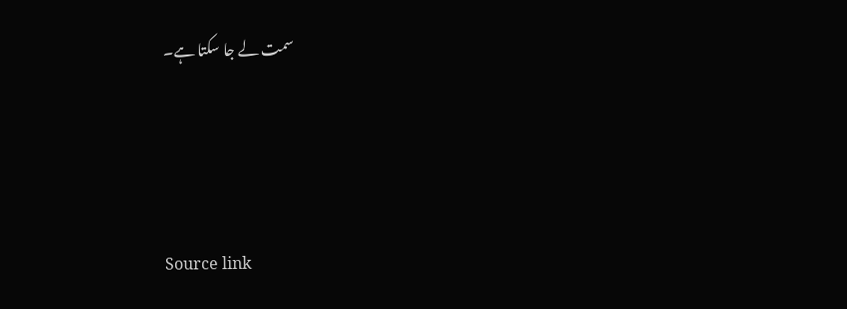سمت لے جا سکتا ہے۔





Source link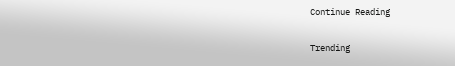Continue Reading

Trending